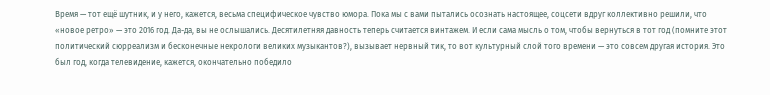Время — тот ещё шутник, и у него, кажется, весьма специфическое чувство юмора. Пока мы с вами пытались осознать настоящее, соцсети вдруг коллективно решили, что «новое ретро» — это 2016 год. Да-да, вы не ослышались. Десятилетняя давность теперь считается винтажем. И если сама мысль о том, чтобы вернуться в тот год (помните этот политический сюрреализм и бесконечные некрологи великих музыкантов?), вызывает нервный тик, то вот культурный слой того времени — это совсем другая история. Это был год, когда телевидение, кажется, окончательно победило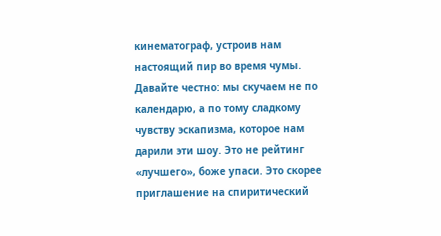кинематограф, устроив нам настоящий пир во время чумы.
Давайте честно: мы скучаем не по календарю, а по тому сладкому чувству эскапизма, которое нам дарили эти шоу. Это не рейтинг «лучшего», боже упаси. Это скорее приглашение на спиритический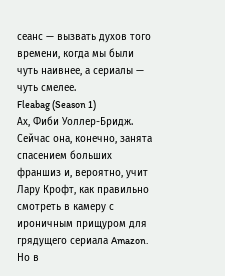сеанс — вызвать духов того времени, когда мы были чуть наивнее, а сериалы — чуть смелее.
Fleabag (Season 1)
Ах, Фиби Уоллер-Бридж. Сейчас она, конечно, занята спасением больших франшиз и, вероятно, учит Лару Крофт, как правильно смотреть в камеру с ироничным прищуром для грядущего сериала Amazon. Но в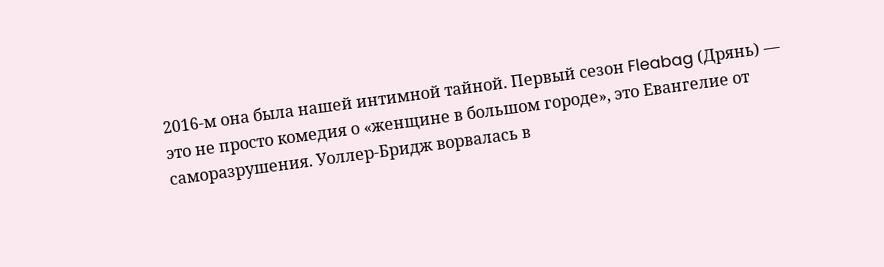2016-м она была нашей интимной тайной. Первый сезон Fleabag (Дрянь) — это не просто комедия о «женщине в большом городе», это Евангелие от саморазрушения. Уоллер-Бридж ворвалась в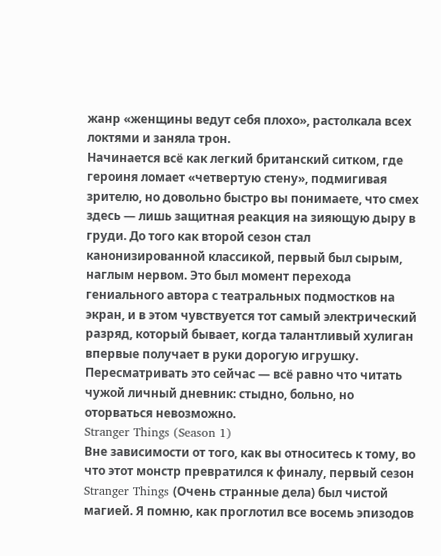жанр «женщины ведут себя плохо», растолкала всех локтями и заняла трон.
Начинается всё как легкий британский ситком, где героиня ломает «четвертую стену», подмигивая зрителю, но довольно быстро вы понимаете, что смех здесь — лишь защитная реакция на зияющую дыру в груди. До того как второй сезон стал канонизированной классикой, первый был сырым, наглым нервом. Это был момент перехода гениального автора с театральных подмостков на экран, и в этом чувствуется тот самый электрический разряд, который бывает, когда талантливый хулиган впервые получает в руки дорогую игрушку. Пересматривать это сейчас — всё равно что читать чужой личный дневник: стыдно, больно, но оторваться невозможно.
Stranger Things (Season 1)
Вне зависимости от того, как вы относитесь к тому, во что этот монстр превратился к финалу, первый сезон Stranger Things (Очень странные дела) был чистой магией. Я помню, как проглотил все восемь эпизодов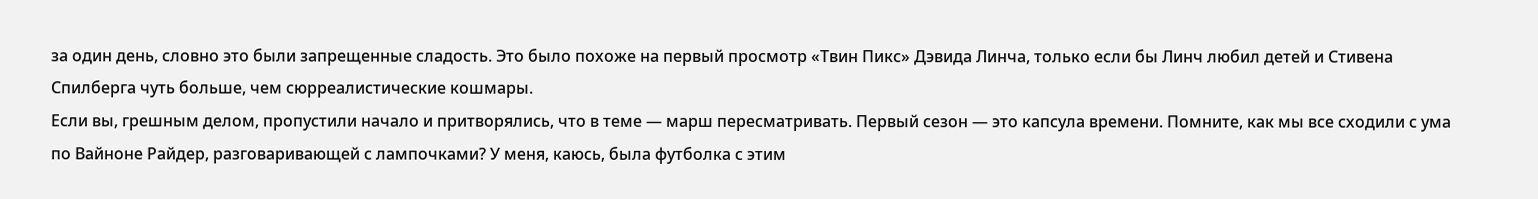за один день, словно это были запрещенные сладость. Это было похоже на первый просмотр «Твин Пикс» Дэвида Линча, только если бы Линч любил детей и Стивена Спилберга чуть больше, чем сюрреалистические кошмары.
Если вы, грешным делом, пропустили начало и притворялись, что в теме — марш пересматривать. Первый сезон — это капсула времени. Помните, как мы все сходили с ума по Вайноне Райдер, разговаривающей с лампочками? У меня, каюсь, была футболка с этим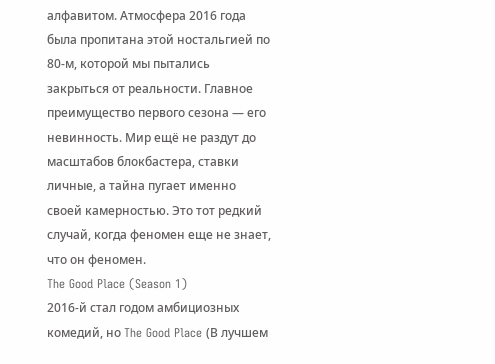алфавитом. Атмосфера 2016 года была пропитана этой ностальгией по 80-м, которой мы пытались закрыться от реальности. Главное преимущество первого сезона — его невинность. Мир ещё не раздут до масштабов блокбастера, ставки личные, а тайна пугает именно своей камерностью. Это тот редкий случай, когда феномен еще не знает, что он феномен.
The Good Place (Season 1)
2016-й стал годом амбициозных комедий, но The Good Place (В лучшем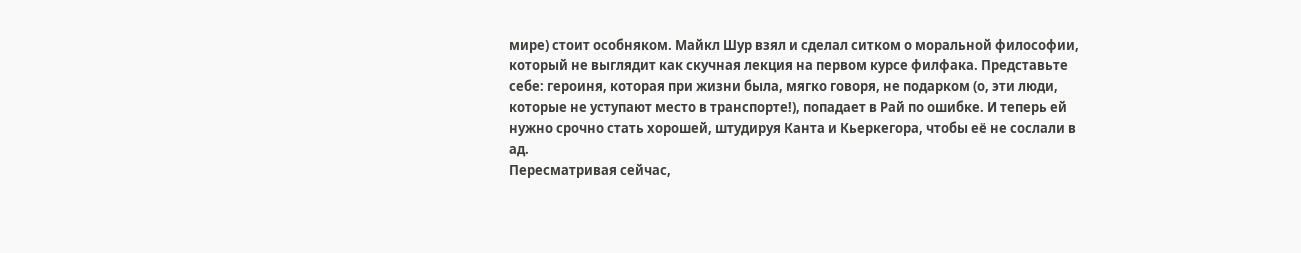мире) стоит особняком. Майкл Шур взял и сделал ситком о моральной философии, который не выглядит как скучная лекция на первом курсе филфака. Представьте себе: героиня, которая при жизни была, мягко говоря, не подарком (о, эти люди, которые не уступают место в транспорте!), попадает в Рай по ошибке. И теперь ей нужно срочно стать хорошей, штудируя Канта и Кьеркегора, чтобы её не сослали в ад.
Пересматривая сейчас,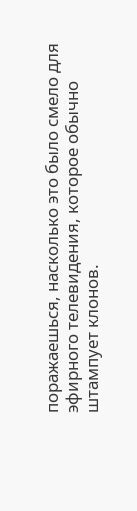поражаешься, насколько это было смело для эфирного телевидения, которое обычно штампует клонов.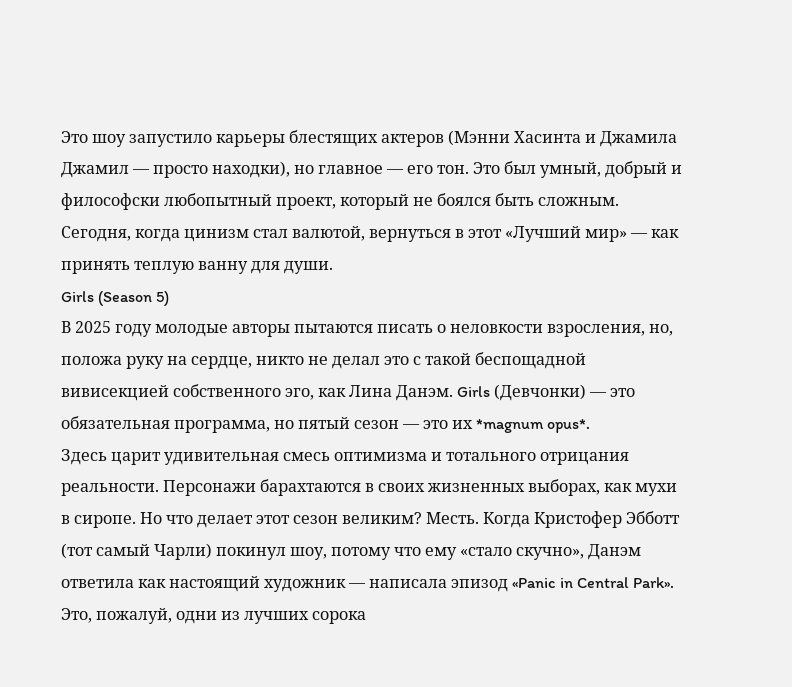Это шоу запустило карьеры блестящих актеров (Мэнни Хасинта и Джамила Джамил — просто находки), но главное — его тон. Это был умный, добрый и философски любопытный проект, который не боялся быть сложным. Сегодня, когда цинизм стал валютой, вернуться в этот «Лучший мир» — как принять теплую ванну для души.
Girls (Season 5)
В 2025 году молодые авторы пытаются писать о неловкости взросления, но, положа руку на сердце, никто не делал это с такой беспощадной вивисекцией собственного эго, как Лина Данэм. Girls (Девчонки) — это обязательная программа, но пятый сезон — это их *magnum opus*.
Здесь царит удивительная смесь оптимизма и тотального отрицания реальности. Персонажи барахтаются в своих жизненных выборах, как мухи в сиропе. Но что делает этот сезон великим? Месть. Когда Кристофер Эбботт (тот самый Чарли) покинул шоу, потому что ему «стало скучно», Данэм ответила как настоящий художник — написала эпизод «Panic in Central Park». Это, пожалуй, одни из лучших сорока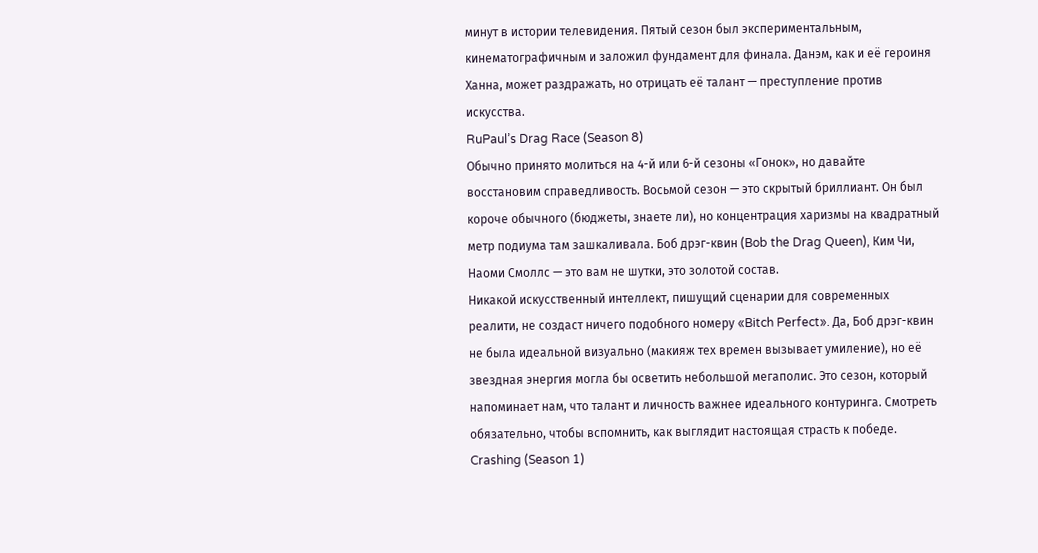минут в истории телевидения. Пятый сезон был экспериментальным, кинематографичным и заложил фундамент для финала. Данэм, как и её героиня Ханна, может раздражать, но отрицать её талант — преступление против искусства.
RuPaul’s Drag Race (Season 8)
Обычно принято молиться на 4-й или 6-й сезоны «Гонок», но давайте восстановим справедливость. Восьмой сезон — это скрытый бриллиант. Он был короче обычного (бюджеты, знаете ли), но концентрация харизмы на квадратный метр подиума там зашкаливала. Боб дрэг-квин (Bob the Drag Queen), Ким Чи, Наоми Смоллс — это вам не шутки, это золотой состав.
Никакой искусственный интеллект, пишущий сценарии для современных реалити, не создаст ничего подобного номеру «Bitch Perfect». Да, Боб дрэг-квин не была идеальной визуально (макияж тех времен вызывает умиление), но её звездная энергия могла бы осветить небольшой мегаполис. Это сезон, который напоминает нам, что талант и личность важнее идеального контуринга. Смотреть обязательно, чтобы вспомнить, как выглядит настоящая страсть к победе.
Crashing (Season 1)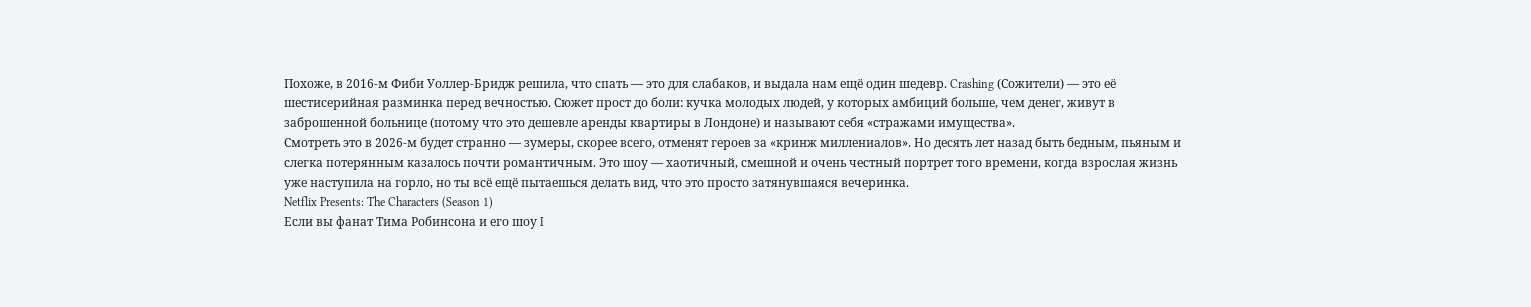Похоже, в 2016-м Фиби Уоллер-Бридж решила, что спать — это для слабаков, и выдала нам ещё один шедевр. Crashing (Сожители) — это её шестисерийная разминка перед вечностью. Сюжет прост до боли: кучка молодых людей, у которых амбиций больше, чем денег, живут в заброшенной больнице (потому что это дешевле аренды квартиры в Лондоне) и называют себя «стражами имущества».
Смотреть это в 2026-м будет странно — зумеры, скорее всего, отменят героев за «кринж миллениалов». Но десять лет назад быть бедным, пьяным и слегка потерянным казалось почти романтичным. Это шоу — хаотичный, смешной и очень честный портрет того времени, когда взрослая жизнь уже наступила на горло, но ты всё ещё пытаешься делать вид, что это просто затянувшаяся вечеринка.
Netflix Presents: The Characters (Season 1)
Если вы фанат Тима Робинсона и его шоу I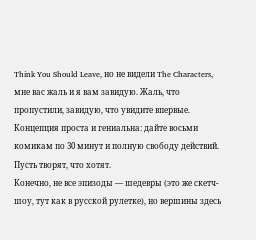Think You Should Leave, но не видели The Characters, мне вас жаль и я вам завидую. Жаль, что пропустили, завидую, что увидите впервые. Концепция проста и гениальна: дайте восьми комикам по 30 минут и полную свободу действий. Пусть творят, что хотят.
Конечно, не все эпизоды — шедевры (это же скетч-шоу, тут как в русской рулетке), но вершины здесь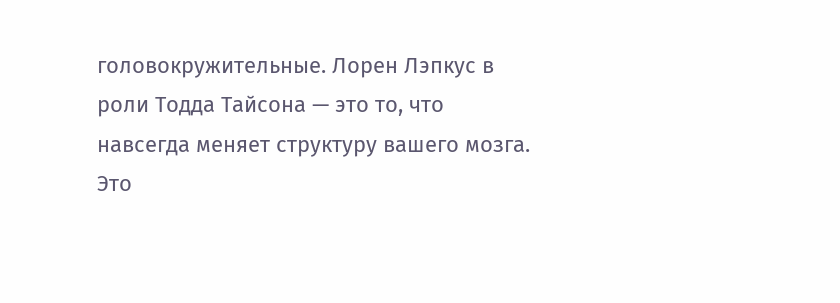головокружительные. Лорен Лэпкус в роли Тодда Тайсона — это то, что навсегда меняет структуру вашего мозга. Это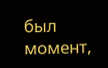был момент,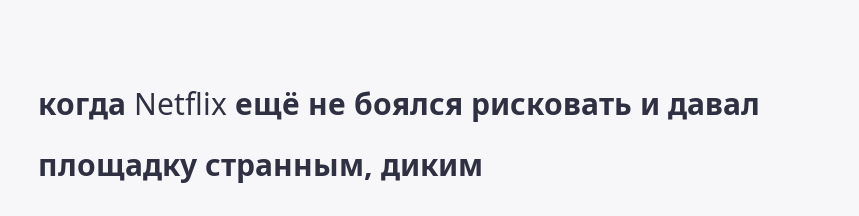когда Netflix ещё не боялся рисковать и давал площадку странным, диким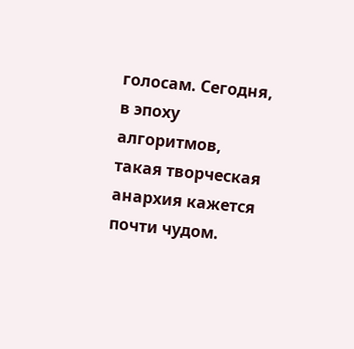голосам. Сегодня, в эпоху алгоритмов, такая творческая анархия кажется почти чудом.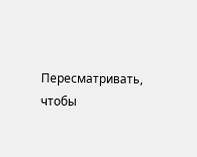Пересматривать, чтобы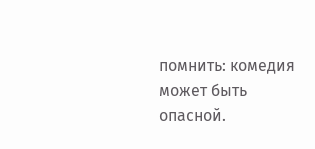помнить: комедия может быть опасной.